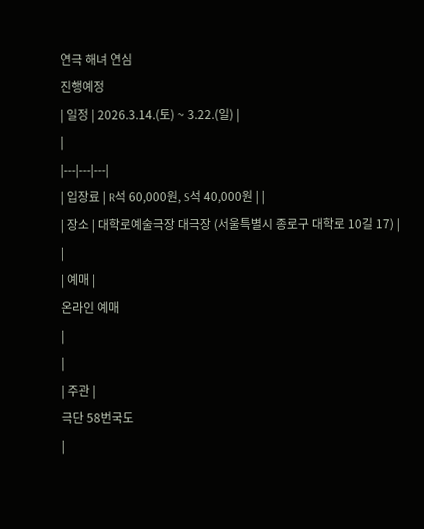연극 해녀 연심
진행예정
| 일정 | 2026.3.14.(토) ~ 3.22.(일) |
|
|---|---|---|
| 입장료 | R석 60,000원, S석 40,000원 | |
| 장소 | 대학로예술극장 대극장 (서울특별시 종로구 대학로 10길 17) | |
| 예매 |
온라인 예매
|
|
| 주관 |
극단 58번국도
|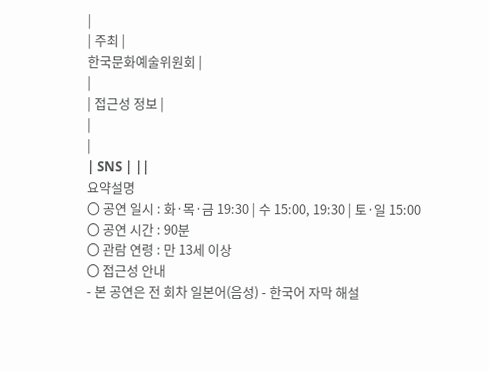|
| 주최 |
한국문화예술위원회 |
|
| 접근성 정보 |
|
|
| SNS | ||
요약설명
〇 공연 일시 : 화·목·금 19:30 | 수 15:00, 19:30 | 토·일 15:00
〇 공연 시간 : 90분
〇 관람 연령 : 만 13세 이상
〇 접근성 안내
- 본 공연은 전 회차 일본어(음성) - 한국어 자막 해설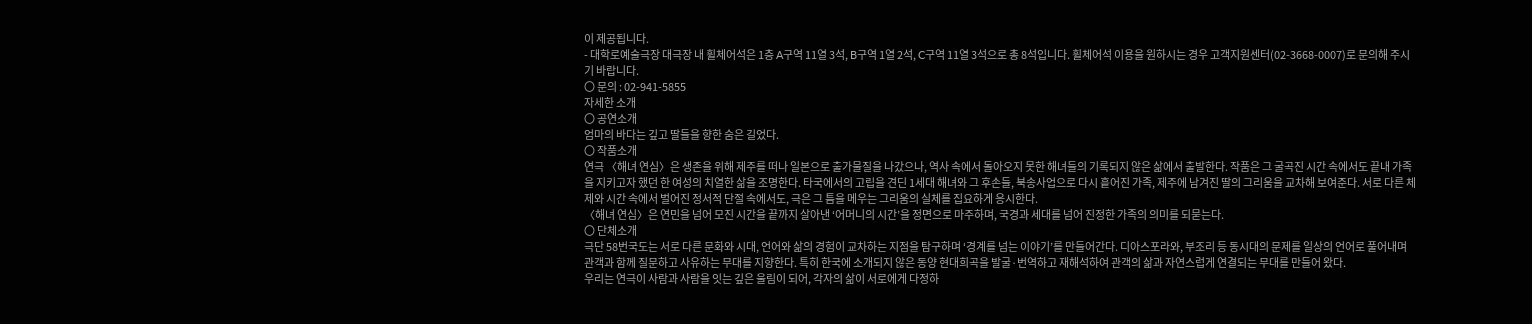이 제공됩니다.
- 대학로예술극장 대극장 내 휠체어석은 1층 A구역 11열 3석, B구역 1열 2석, C구역 11열 3석으로 총 8석입니다. 휠체어석 이용을 원하시는 경우 고객지원센터(02-3668-0007)로 문의해 주시기 바랍니다.
〇 문의 : 02-941-5855
자세한 소개
〇 공연소개
엄마의 바다는 깊고 딸들을 향한 숨은 길었다.
〇 작품소개
연극 〈해녀 연심〉은 생존을 위해 제주를 떠나 일본으로 출가물질을 나갔으나, 역사 속에서 돌아오지 못한 해녀들의 기록되지 않은 삶에서 출발한다. 작품은 그 굴곡진 시간 속에서도 끝내 가족을 지키고자 했던 한 여성의 치열한 삶을 조명한다. 타국에서의 고립을 견딘 1세대 해녀와 그 후손들, 북송사업으로 다시 흩어진 가족, 제주에 남겨진 딸의 그리움을 교차해 보여준다. 서로 다른 체제와 시간 속에서 벌어진 정서적 단절 속에서도, 극은 그 틈을 메우는 그리움의 실체를 집요하게 응시한다.
〈해녀 연심〉은 연민을 넘어 모진 시간을 끝까지 살아낸 ‘어머니의 시간’을 정면으로 마주하며, 국경과 세대를 넘어 진정한 가족의 의미를 되묻는다.
〇 단체소개
극단 58번국도는 서로 다른 문화와 시대, 언어와 삶의 경험이 교차하는 지점을 탐구하며 ‘경계를 넘는 이야기’를 만들어간다. 디아스포라와, 부조리 등 동시대의 문제를 일상의 언어로 풀어내며 관객과 함께 질문하고 사유하는 무대를 지향한다. 특히 한국에 소개되지 않은 동양 현대희곡을 발굴·번역하고 재해석하여 관객의 삶과 자연스럽게 연결되는 무대를 만들어 왔다.
우리는 연극이 사람과 사람을 잇는 깊은 울림이 되어, 각자의 삶이 서로에게 다정하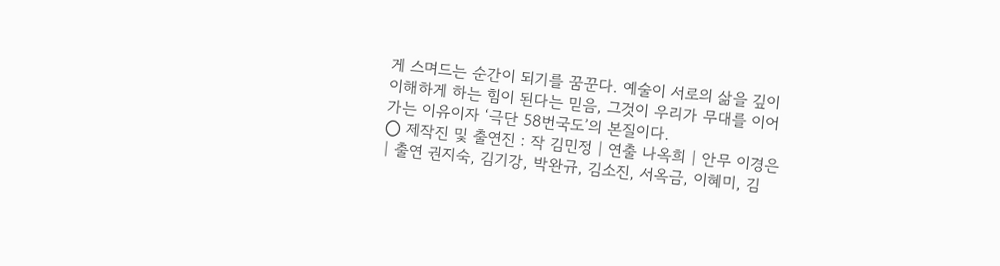게 스며드는 순간이 되기를 꿈꾼다. 예술이 서로의 삶을 깊이 이해하게 하는 힘이 된다는 믿음, 그것이 우리가 무대를 이어가는 이유이자 ‘극단 58번국도’의 본질이다.
〇 제작진 및 출연진 : 작 김민정 | 연출 나옥희 | 안무 이경은 | 출연 권지숙, 김기강, 박완규, 김소진, 서옥금, 이혜미, 김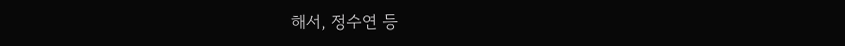해서, 정수연 등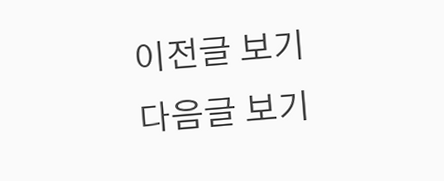이전글 보기
다음글 보기